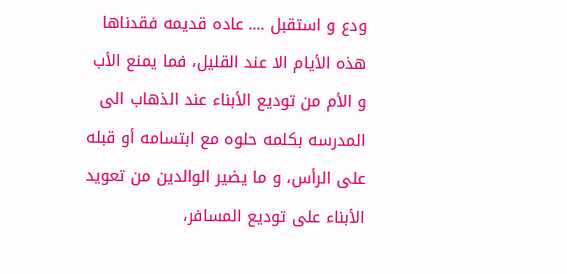ودع و استقبل .... عاده قديمه فقدناها هذه الأيام الا عند القليل، فما يمنع الأب و الأم من توديع الأبناء عند الذهاب الى المدرسه بكلمه حلوه مع ابتسامه أو قبله على الرأس، و ما يضير الوالدين من تعويد الأبناء على توديع المسافر،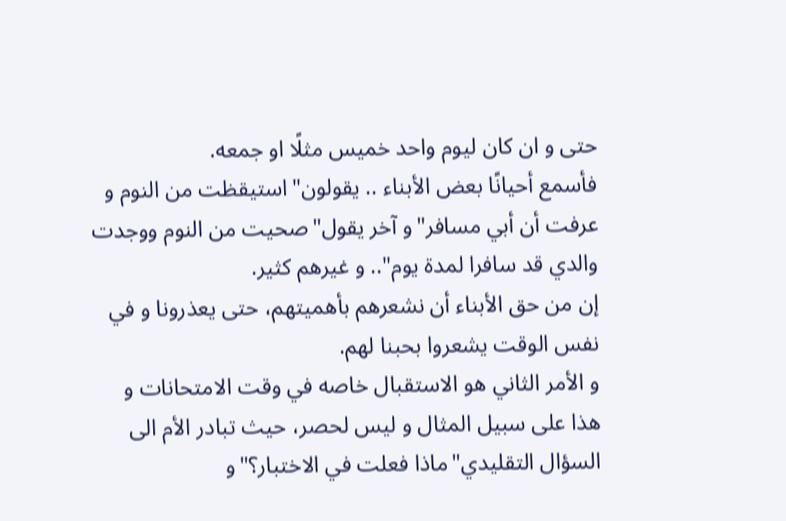حتى و ان كان ليوم واحد خميس مثلًا او جمعه.
فأسمع أحيانًا بعض الأبناء .. يقولون"استيقظت من النوم و عرفت أن أبي مسافر"و آخر يقول"صحيت من النوم ووجدت والدي قد سافرا لمدة يوم".. و غيرهم كثير.
إن من حق الأبناء أن نشعرهم بأهميتهم، حتى يعذرونا و في نفس الوقت يشعروا بحبنا لهم.
و الأمر الثاني هو الاستقبال خاصه في وقت الامتحانات و هذا على سبيل المثال و ليس لحصر، حيث تبادر الأم الى السؤال التقليدي"ماذا فعلت في الاختبار؟"و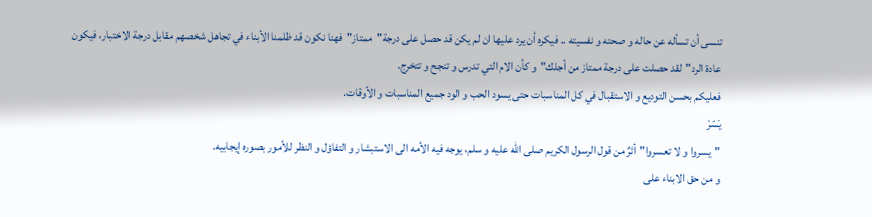تنسى أن تسأله عن حاله و صحته و نفسيته .. فيكره أن يرد عليها ان لم يكن قد حصل على درجة"ممتاز"فهنا نكون قد ظلمنا الأبناء في تجاهل شخصهم مقابل درجة الاختبار، فيكون عادة الرد"لقد حصلت على درجة ممتاز من أجلك"و كأن الام التي تدرس و تنجح و تتخرج.
فعليكم بحسن التوديع و الاستقبال في كل المناسبات حتى يسود الحب و الود جميع المناسبات و الأوقات.
يَسّرْ
"يسروا و لا تعسروا"أثرٌ من قول الرسول الكريم صلى الله عليه و سلم، يوجه فيه الأمه الى الاستبشار و التفاؤل و النظر للأمور بصوره إيجابيه.
و من حق الابناء على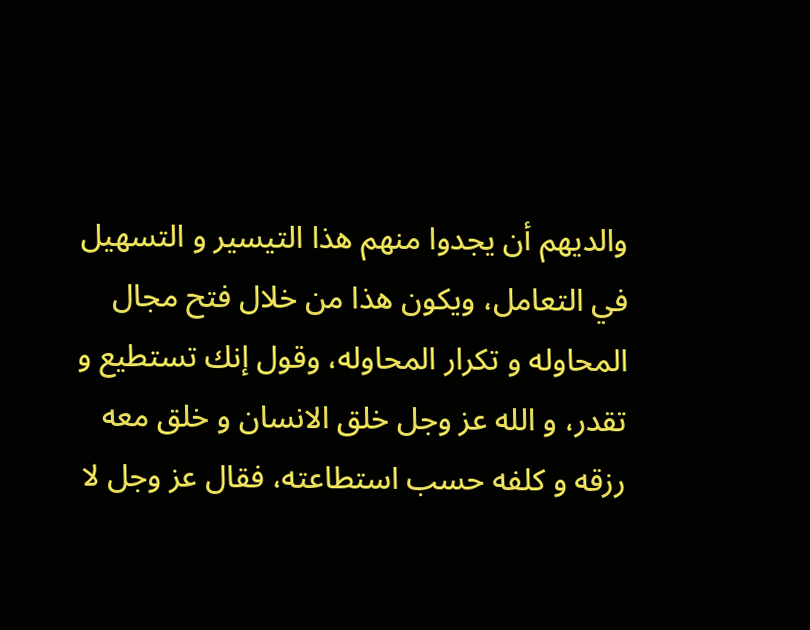والديهم أن يجدوا منهم هذا التيسير و التسهيل في التعامل، ويكون هذا من خلال فتح مجال المحاوله و تكرار المحاوله، وقول إنك تستطيع و تقدر، و الله عز وجل خلق الانسان و خلق معه رزقه و كلفه حسب استطاعته، فقال عز وجل لا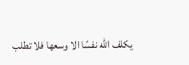يكلف الله نفسًا الا وسعها فلا تطلب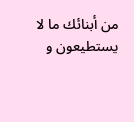من أبنائك ما لا يستطيعون و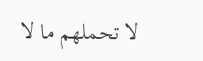لا تحملهم ما لا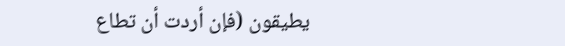يطيقون (فإن أردت أن تطاع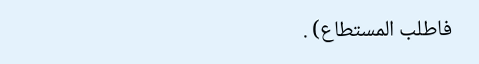فاطلب المستطاع) .